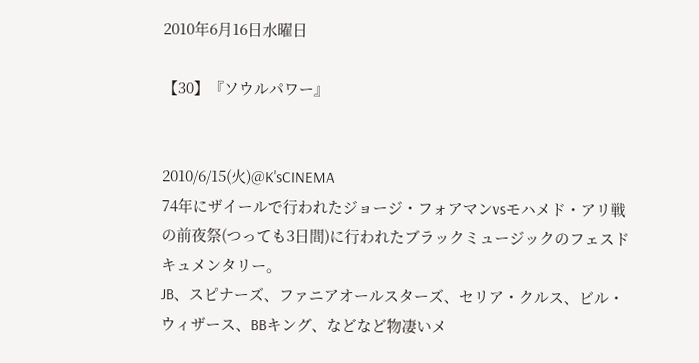2010年6月16日水曜日

【30】『ソウルパワー』


2010/6/15(火)@K'sCINEMA
74年にザイールで行われたジョージ・フォアマンvsモハメド・アリ戦の前夜祭(つっても3日間)に行われたブラックミュージックのフェスドキュメンタリー。
JB、スピナーズ、ファニアオールスターズ、セリア・クルス、ビル・ウィザース、BBキング、などなど物凄いメ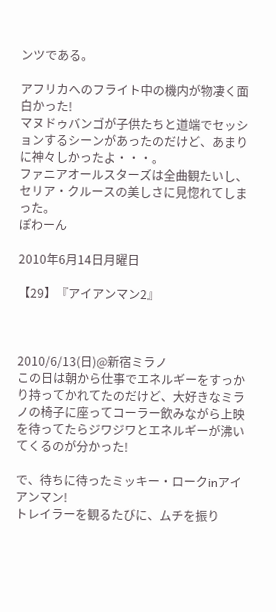ンツである。

アフリカへのフライト中の機内が物凄く面白かった!
マヌドゥバンゴが子供たちと道端でセッションするシーンがあったのだけど、あまりに神々しかったよ・・・。
ファニアオールスターズは全曲観たいし、セリア・クルースの美しさに見惚れてしまった。
ぽわーん

2010年6月14日月曜日

【29】『アイアンマン2』



2010/6/13(日)@新宿ミラノ
この日は朝から仕事でエネルギーをすっかり持ってかれてたのだけど、大好きなミラノの椅子に座ってコーラー飲みながら上映を待ってたらジワジワとエネルギーが沸いてくるのが分かった!

で、待ちに待ったミッキー・ロークinアイアンマン!
トレイラーを観るたびに、ムチを振り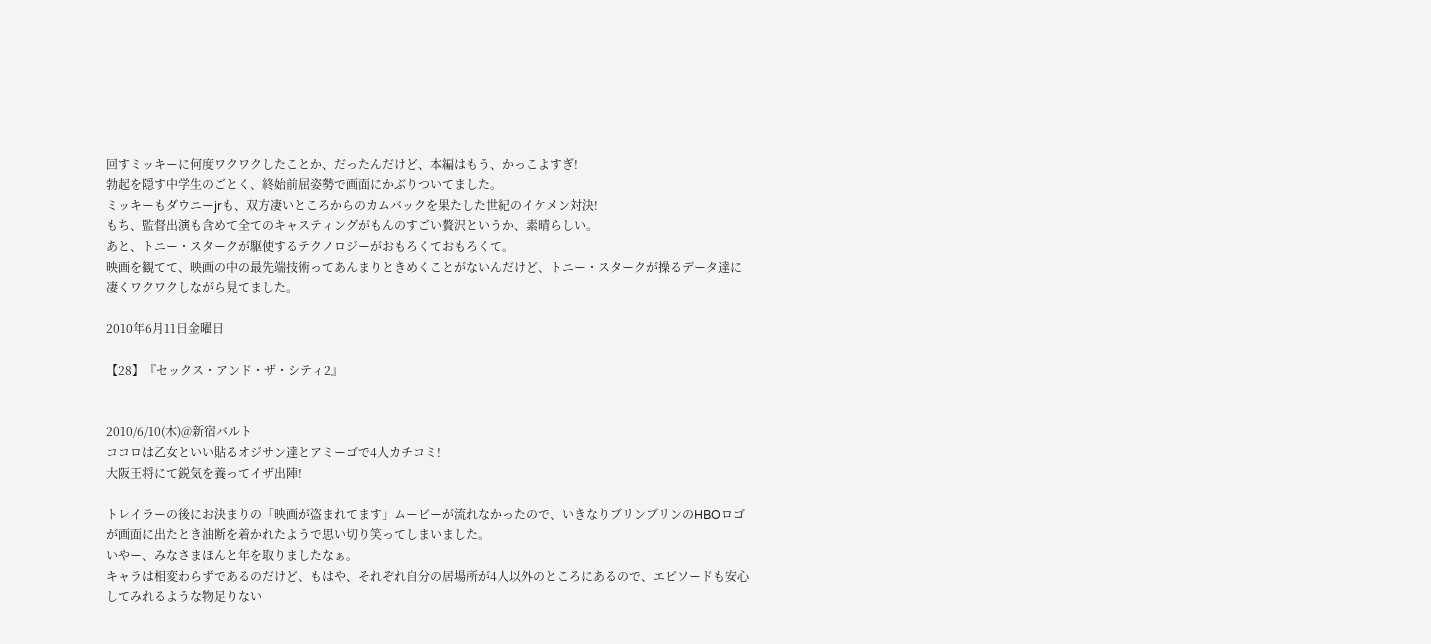回すミッキーに何度ワクワクしたことか、だったんだけど、本編はもう、かっこよすぎ!
勃起を隠す中学生のごとく、終始前屈姿勢で画面にかぶりついてました。
ミッキーもダウニーjrも、双方凄いところからのカムバックを果たした世紀のイケメン対決!
もち、監督出演も含めて全てのキャスティングがもんのすごい贅沢というか、素晴らしい。
あと、トニー・スタークが駆使するテクノロジーがおもろくておもろくて。
映画を観てて、映画の中の最先端技術ってあんまりときめくことがないんだけど、トニー・スタークが操るデータ達に凄くワクワクしながら見てました。

2010年6月11日金曜日

【28】『セックス・アンド・ザ・シティ2』


2010/6/10(木)@新宿バルト
ココロは乙女といい貼るオジサン達とアミーゴで4人カチコミ!
大阪王将にて鋭気を養ってイザ出陣!

トレイラーの後にお決まりの「映画が盗まれてます」ムービーが流れなかったので、いきなりブリンブリンのHBOロゴが画面に出たとき油断を着かれたようで思い切り笑ってしまいました。
いやー、みなさまほんと年を取りましたなぁ。
キャラは相変わらずであるのだけど、もはや、それぞれ自分の居場所が4人以外のところにあるので、エピソードも安心してみれるような物足りない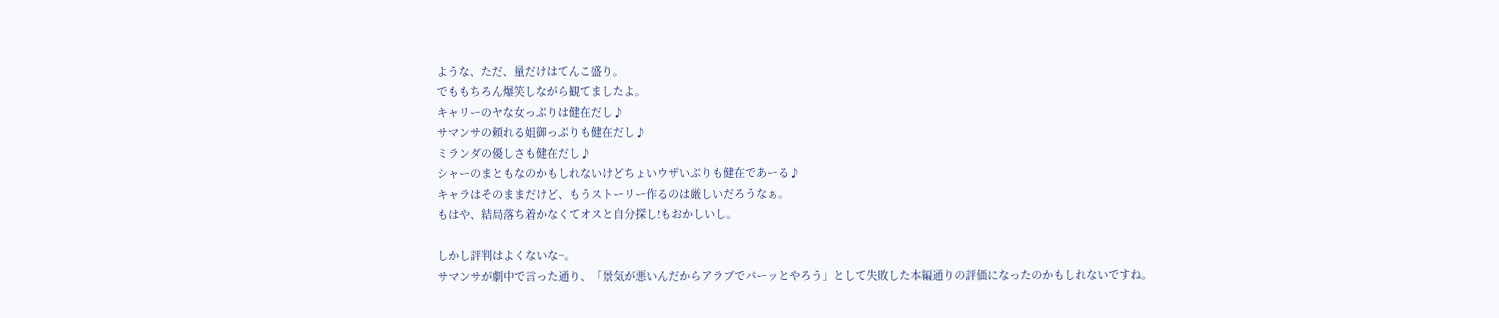ような、ただ、量だけはてんこ盛り。
でももちろん爆笑しながら観てましたよ。
キャリーのヤな女っぷりは健在だし♪
サマンサの頼れる姐御っぷりも健在だし♪
ミランダの優しさも健在だし♪
シャーのまともなのかもしれないけどちょいウザいぶりも健在であーる♪
キャラはそのままだけど、もうストーリー作るのは厳しいだろうなぁ。
もはや、結局落ち着かなくてオスと自分探し!もおかしいし。

しかし評判はよくないな~。
サマンサが劇中で言った通り、「景気が悪いんだからアラブでパーッとやろう」として失敗した本編通りの評価になったのかもしれないですね。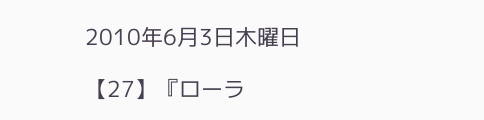2010年6月3日木曜日

【27】『ローラ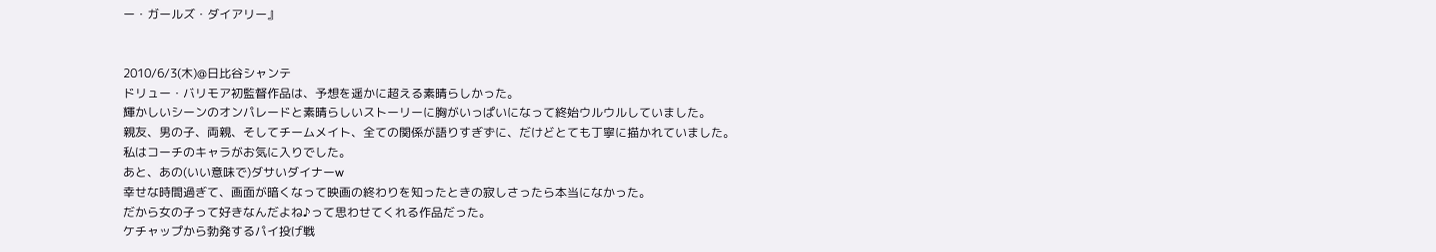ー・ガールズ・ダイアリー』


2010/6/3(木)@日比谷シャンテ
ドリュー・バリモア初監督作品は、予想を遥かに超える素晴らしかった。
輝かしいシーンのオンパレードと素晴らしいストーリーに胸がいっぱいになって終始ウルウルしていました。
親友、男の子、両親、そしてチームメイト、全ての関係が語りすぎずに、だけどとても丁寧に描かれていました。
私はコーチのキャラがお気に入りでした。
あと、あの(いい意味で)ダサいダイナーw
幸せな時間過ぎて、画面が暗くなって映画の終わりを知ったときの寂しさったら本当になかった。
だから女の子って好きなんだよね♪って思わせてくれる作品だった。
ケチャップから勃発するパイ投げ戦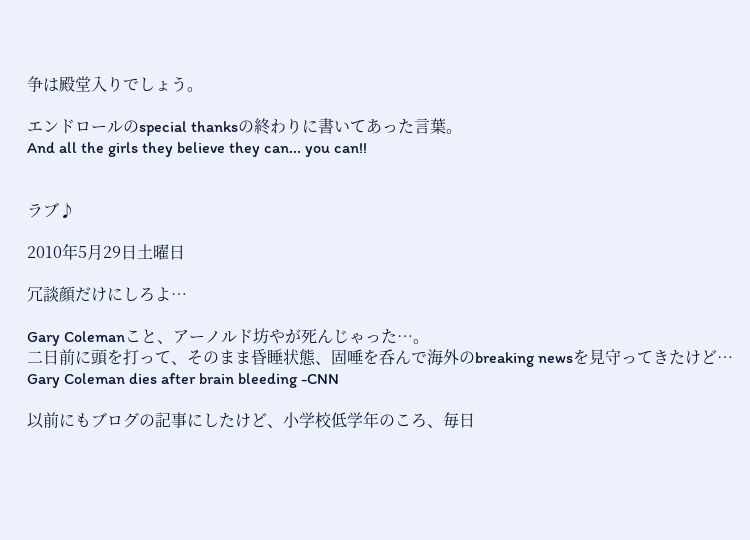争は殿堂入りでしょう。

エンドロールのspecial thanksの終わりに書いてあった言葉。
And all the girls they believe they can... you can!!


ラブ♪

2010年5月29日土曜日

冗談顔だけにしろよ…

Gary Colemanこと、アーノルド坊やが死んじゃった…。
二日前に頭を打って、そのまま昏睡状態、固唾を呑んで海外のbreaking newsを見守ってきたけど…
Gary Coleman dies after brain bleeding -CNN

以前にもブログの記事にしたけど、小学校低学年のころ、毎日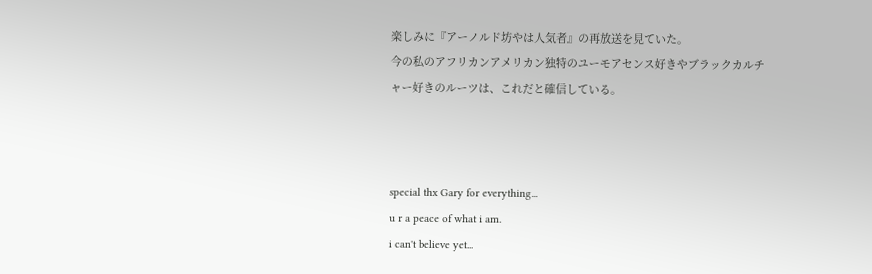楽しみに『アーノルド坊やは人気者』の再放送を見ていた。
今の私のアフリカンアメリカン独特のユーモアセンス好きやブラックカルチャー好きのルーツは、これだと確信している。



special thx Gary for everything...
u r a peace of what i am.
i can't believe yet...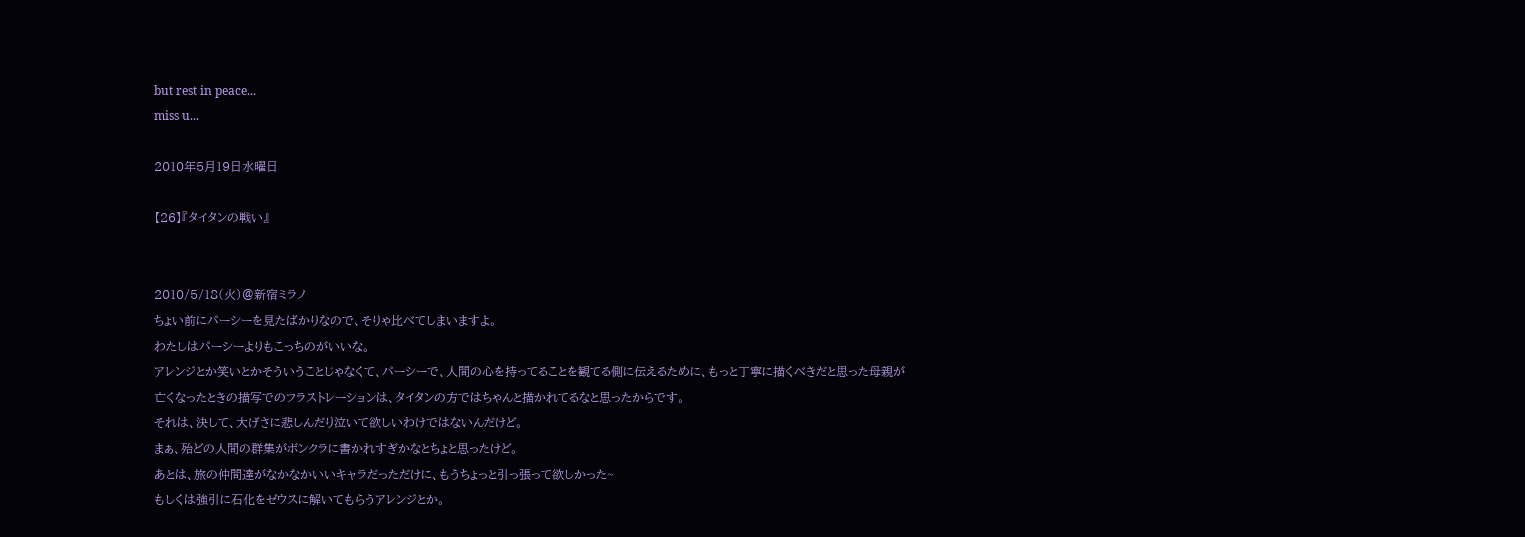but rest in peace...
miss u...

2010年5月19日水曜日

【26】『タイタンの戦い』


2010/5/18(火)@新宿ミラノ
ちょい前にパーシーを見たばかりなので、そりゃ比べてしまいますよ。
わたしはパーシーよりもこっちのがいいな。
アレンジとか笑いとかそういうことじゃなくて、パーシーで、人間の心を持ってることを観てる側に伝えるために、もっと丁寧に描くべきだと思った母親が亡くなったときの描写でのフラストレーションは、タイタンの方ではちゃんと描かれてるなと思ったからです。
それは、決して、大げさに悲しんだり泣いて欲しいわけではないんだけど。
まぁ、殆どの人間の群集がボンクラに書かれすぎかなとちょと思ったけど。
あとは、旅の仲間達がなかなかいいキャラだっただけに、もうちょっと引っ張って欲しかった~
もしくは強引に石化をゼウスに解いてもらうアレンジとか。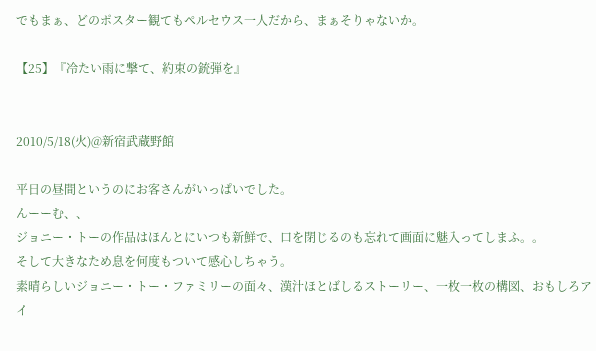でもまぁ、どのポスター観てもペルセウス一人だから、まぁそりゃないか。

【25】『冷たい雨に撃て、約束の銃弾を』


2010/5/18(火)@新宿武蔵野館

平日の昼間というのにお客さんがいっぱいでした。
んーーむ、、
ジョニー・トーの作品はほんとにいつも新鮮で、口を閉じるのも忘れて画面に魅入ってしまふ。。
そして大きなため息を何度もついて感心しちゃう。
素晴らしいジョニー・トー・ファミリーの面々、漢汁ほとばしるストーリー、一枚一枚の構図、おもしろアイ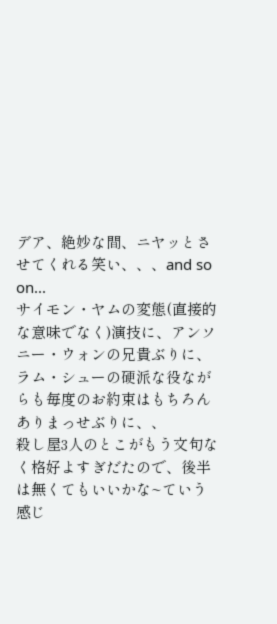デア、絶妙な間、ニヤッとさせてくれる笑い、、、and so on...
サイモン・ヤムの変態(直接的な意味でなく)演技に、アンソニー・ウォンの兄貴ぶりに、ラム・シューの硬派な役ながらも毎度のお約束はもちろんありまっせぶりに、、
殺し屋3人のとこがもう文句なく格好よすぎだたので、後半は無くてもいいかな~ていう感じ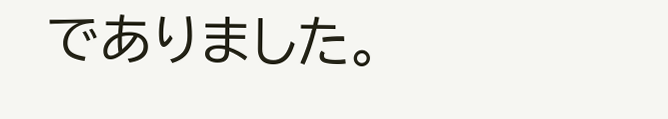でありました。